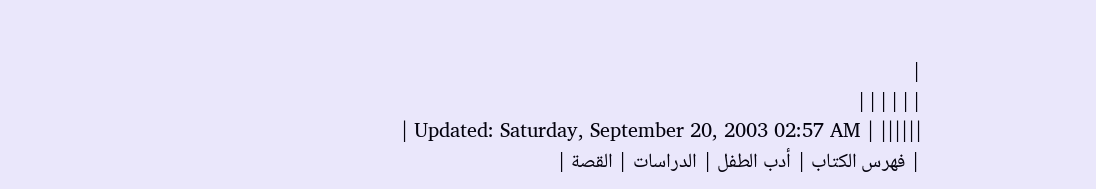|
||||||
| Updated: Saturday, September 20, 2003 02:57 AM | ||||||
| فهرس الكتاب | أدب الطفل | الدراسات | القصة |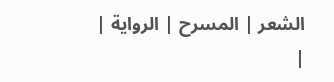الشعر | المسرح | الرواية |
|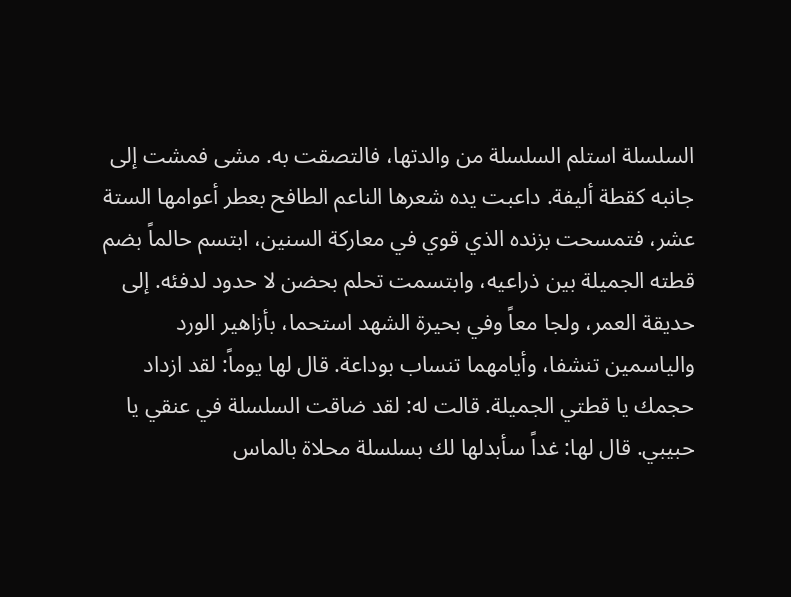السلسلة استلم السلسلة من والدتها، فالتصقت به. مشى فمشت إلى جانبه كقطة أليفة. داعبت يده شعرها الناعم الطافح بعطر أعوامها الستة عشر، فتمسحت بزنده الذي قوي في معاركة السنين، ابتسم حالماً بضم قطته الجميلة بين ذراعيه، وابتسمت تحلم بحضن لا حدود لدفئه. إلى حديقة العمر، ولجا معاً وفي بحيرة الشهد استحما، بأزاهير الورد والياسمين تنشفا، وأيامهما تنساب بوداعة. قال لها يوماً: لقد ازداد حجمك يا قطتي الجميلة. قالت له: لقد ضاقت السلسلة في عنقي يا حبيبي. قال لها: غداً سأبدلها لك بسلسلة محلاة بالماس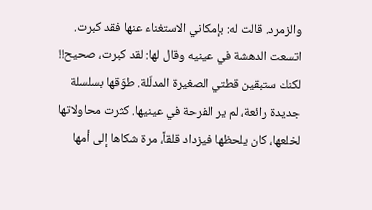والزمرد. قالت له: بإمكاني الاستغناء عنها فقد كبرت. اتسعت الدهشة في عينيه وقال لها: لقد كبرت، صحيح!! لكنك ستبقين قطتي الصغيرة المدلّلة. طوّقها بسلسلة جديدة رائعة، لم ير الفرحة في عينيها. كثرت محاولاتها لخلعها، كان يلحظها فيزداد قلقاً، مرة شكاها إلى أمها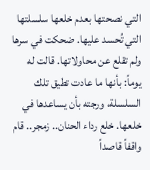التي نصحتها بعدم خلعها سلسلتها التي تُحسد عليها. ضحكت في سرها ولم تقلع عن محاولاتها. قالت له يوماً: بأنها ما عادت تطيق تلك السلسلة، ورجته بأن يساعدها في خلعها. خلع رداء الحنان.. زمجر.. قام واقفاً قاصداً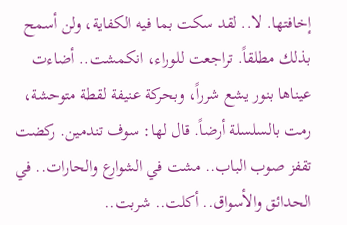إخافتها. لا.. لقد سكت بما فيه الكفاية، ولن أسمح بذلك مطلقاً. تراجعت للوراء، انكمشت.. أضاءت عيناها بنور يشع شرراً، وبحركة عنيفة لقطة متوحشة، رمت بالسلسلة أرضاً. قال لها: سوف تندمين. ركضت تقفز صوب الباب.. مشت في الشوارع والحارات.. في الحدائق والأسواق.. أكلت.. شربت..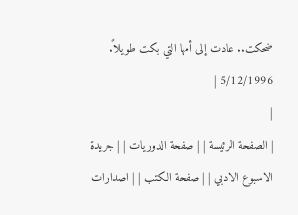ضحكت.. عادت إلى أمها التي بكت طويلاً. 5/12/1996 |
|
| الصفحة الرئيسة | | صفحة الدوريات | | جريدة الاسبوع الادبي | | صفحة الكتب | | اصدارات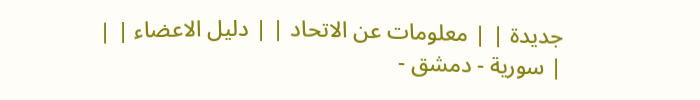جديدة | | معلومات عن الاتحاد | | دليل الاعضاء | |
| سورية - دمشق -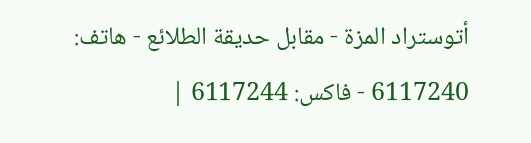أتوستراد المزة - مقابل حديقة الطلائع - هاتف: 6117240 - فاكس: 6117244 |